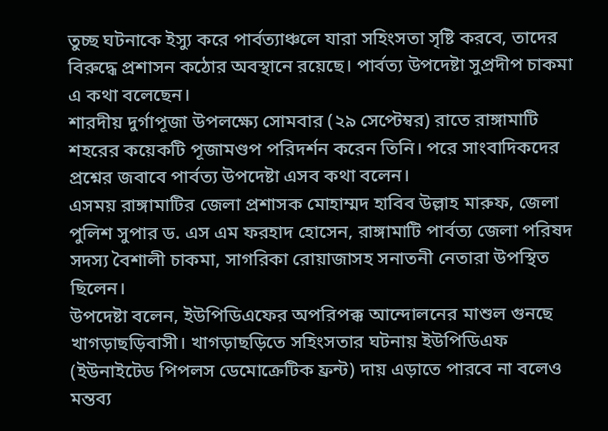তুচ্ছ ঘটনাকে ইস্যু করে পার্বত্যাঞ্চলে যারা সহিংসতা সৃষ্টি করবে, তাদের বিরুদ্ধে প্রশাসন কঠোর অবস্থানে রয়েছে। পার্বত্য উপদেষ্টা সুপ্রদীপ চাকমা এ কথা বলেছেন।
শারদীয় দুর্গাপূজা উপলক্ষ্যে সোমবার (২৯ সেপ্টেম্বর) রাতে রাঙ্গামাটি শহরের কয়েকটি পূজামণ্ডপ পরিদর্শন করেন তিনি। পরে সাংবাদিকদের প্রশ্নের জবাবে পার্বত্য উপদেষ্টা এসব কথা বলেন।
এসময় রাঙ্গামাটির জেলা প্রশাসক মোহাম্মদ হাবিব উল্লাহ মারুফ, জেলা পুলিশ সুপার ড. এস এম ফরহাদ হোসেন, রাঙ্গামাটি পার্বত্য জেলা পরিষদ সদস্য বৈশালী চাকমা, সাগরিকা রোয়াজাসহ সনাতনী নেতারা উপস্থিত ছিলেন।
উপদেষ্টা বলেন, ইউপিডিএফের অপরিপক্ক আন্দোলনের মাশুল গুনছে খাগড়াছড়িবাসী। খাগড়াছড়িতে সহিংসতার ঘটনায় ইউপিডিএফ (ইউনাইটেড পিপলস ডেমোক্রেটিক ফ্রন্ট) দায় এড়াতে পারবে না বলেও মন্তব্য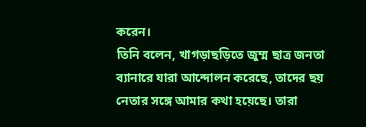করেন।
তিনি বলেন, খাগড়াছড়িতে জুম্ম ছাত্র জনতা ব্যানারে যারা আন্দোলন করেছে, তাদের ছয় নেতার সঙ্গে আমার কথা হয়েছে। তারা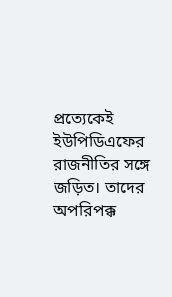প্রত্যেকেই ইউপিডিএফের রাজনীতির সঙ্গে জড়িত। তাদের অপরিপক্ক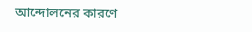আন্দোলনের কারণে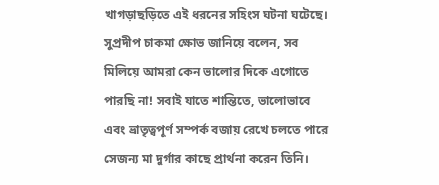খাগড়াছড়িতে এই ধরনের সহিংস ঘটনা ঘটেছে।
সুপ্রদীপ চাকমা ক্ষোভ জানিয়ে বলেন, সব মিলিয়ে আমরা কেন ভালোর দিকে এগোতে পারছি না! সবাই যাতে শান্তিতে, ভালোভাবে এবং ভ্রাতৃত্বপূর্ণ সম্পর্ক বজায় রেখে চলতে পারে সেজন্য মা দুর্গার কাছে প্রার্থনা করেন তিনি।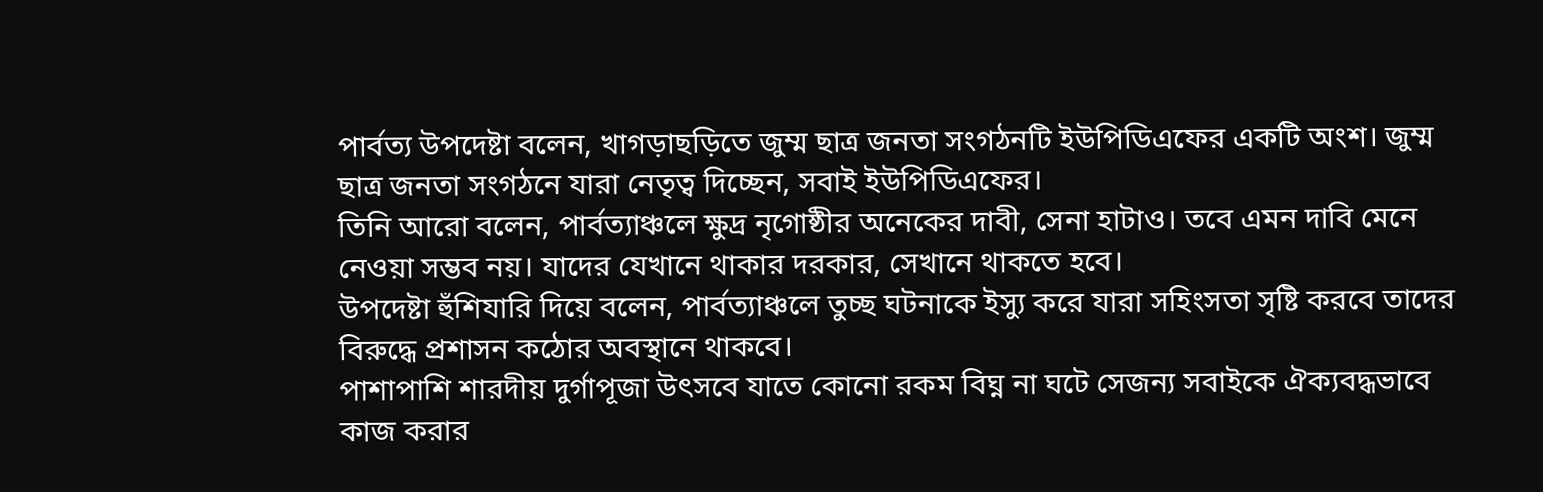পার্বত্য উপদেষ্টা বলেন, খাগড়াছড়িতে জুম্ম ছাত্র জনতা সংগঠনটি ইউপিডিএফের একটি অংশ। জুম্ম ছাত্র জনতা সংগঠনে যারা নেতৃত্ব দিচ্ছেন, সবাই ইউপিডিএফের।
তিনি আরো বলেন, পার্বত্যাঞ্চলে ক্ষুদ্র নৃগোষ্ঠীর অনেকের দাবী, সেনা হাটাও। তবে এমন দাবি মেনে নেওয়া সম্ভব নয়। যাদের যেখানে থাকার দরকার, সেখানে থাকতে হবে।
উপদেষ্টা হুঁশিযারি দিয়ে বলেন, পার্বত্যাঞ্চলে তুচ্ছ ঘটনাকে ইস্যু করে যারা সহিংসতা সৃষ্টি করবে তাদের বিরুদ্ধে প্রশাসন কঠোর অবস্থানে থাকবে।
পাশাপাশি শারদীয় দুর্গাপূজা উৎসবে যাতে কোনো রকম বিঘ্ন না ঘটে সেজন্য সবাইকে ঐক্যবদ্ধভাবে কাজ করার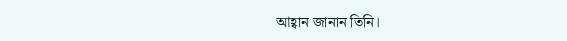আহ্বান জানান তিনি।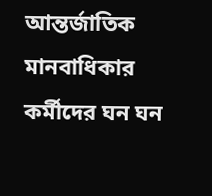আন্তর্জাতিক মানবাধিকার কর্মীদের ঘন ঘন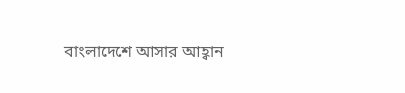বাংলাদেশে আসার আহ্বান